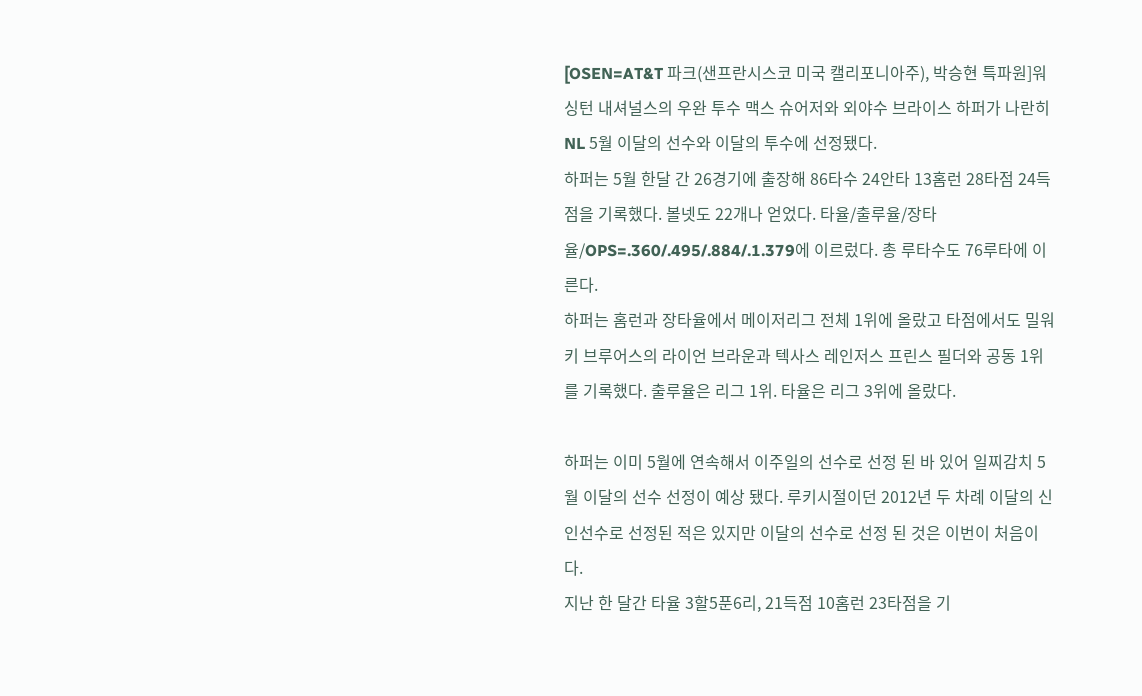[OSEN=AT&T 파크(샌프란시스코 미국 캘리포니아주), 박승현 특파원]워싱턴 내셔널스의 우완 투수 맥스 슈어저와 외야수 브라이스 하퍼가 나란히 NL 5월 이달의 선수와 이달의 투수에 선정됐다.
하퍼는 5월 한달 간 26경기에 출장해 86타수 24안타 13홈런 28타점 24득점을 기록했다. 볼넷도 22개나 얻었다. 타율/출루율/장타율/OPS=.360/.495/.884/.1.379에 이르렀다. 총 루타수도 76루타에 이른다.
하퍼는 홈런과 장타율에서 메이저리그 전체 1위에 올랐고 타점에서도 밀워키 브루어스의 라이언 브라운과 텍사스 레인저스 프린스 필더와 공동 1위를 기록했다. 출루율은 리그 1위. 타율은 리그 3위에 올랐다.

하퍼는 이미 5월에 연속해서 이주일의 선수로 선정 된 바 있어 일찌감치 5월 이달의 선수 선정이 예상 됐다. 루키시절이던 2012년 두 차례 이달의 신인선수로 선정된 적은 있지만 이달의 선수로 선정 된 것은 이번이 처음이다.
지난 한 달간 타율 3할5푼6리, 21득점 10홈런 23타점을 기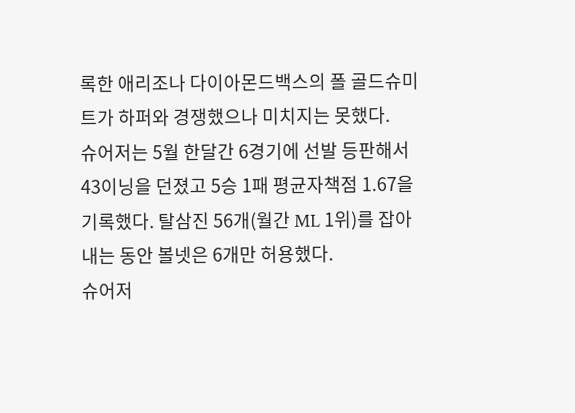록한 애리조나 다이아몬드백스의 폴 골드슈미트가 하퍼와 경쟁했으나 미치지는 못했다.
슈어저는 5월 한달간 6경기에 선발 등판해서 43이닝을 던졌고 5승 1패 평균자책점 1.67을 기록했다. 탈삼진 56개(월간 ML 1위)를 잡아내는 동안 볼넷은 6개만 허용했다.
슈어저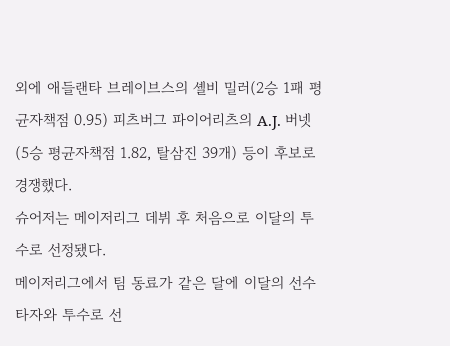외에 애들랜타 브레이브스의 셸비 밀러(2승 1패 평균자책점 0.95) 피츠버그 파이어리츠의 A.J. 버넷(5승 평균자책점 1.82, 탈삼진 39개) 등이 후보로 경쟁했다.
슈어저는 메이저리그 데뷔 후 처음으로 이달의 투수로 선정됐다.
메이저리그에서 팀 동료가 같은 달에 이달의 선수 타자와 투수로 선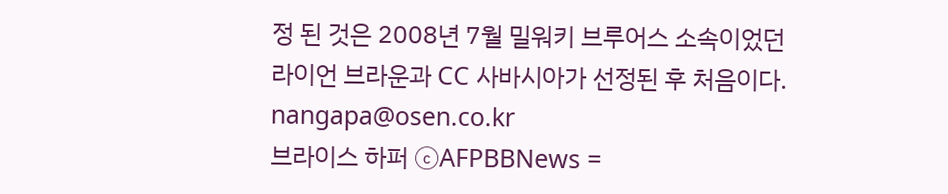정 된 것은 2008년 7월 밀워키 브루어스 소속이었던 라이언 브라운과 CC 사바시아가 선정된 후 처음이다.
nangapa@osen.co.kr
브라이스 하퍼 ⓒAFPBBNews =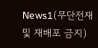News1(무단전재 및 재배포 금지)